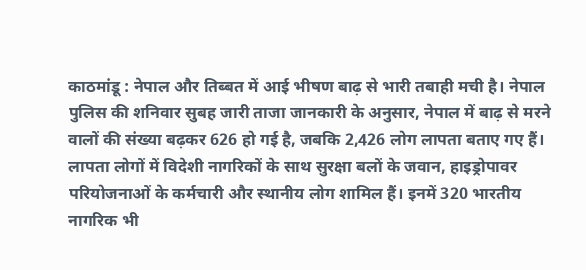काठमांडू : नेपाल और तिब्बत में आई भीषण बाढ़ से भारी तबाही मची है। नेपाल पुलिस की शनिवार सुबह जारी ताजा जानकारी के अनुसार, नेपाल में बाढ़ से मरने वालों की संख्या बढ़कर 626 हो गई है, जबकि 2,426 लोग लापता बताए गए हैं। लापता लोगों में विदेशी नागरिकों के साथ सुरक्षा बलों के जवान, हाइड्रोपावर परियोजनाओं के कर्मचारी और स्थानीय लोग शामिल हैं। इनमें 320 भारतीय नागरिक भी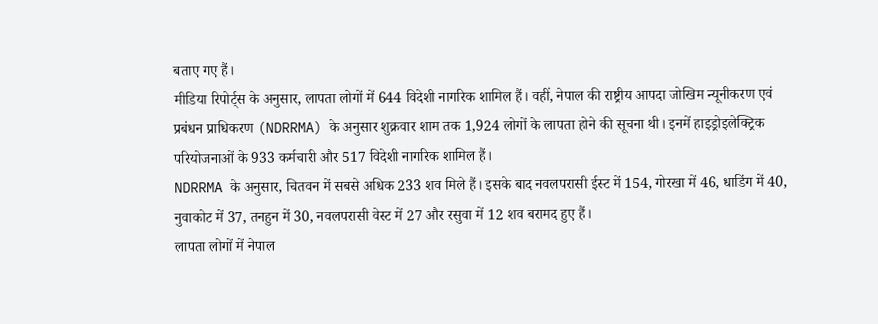बताए गए हैं।
मीडिया रिपोर्ट्स के अनुसार, लापता लोगों में 644 विदेशी नागरिक शामिल हैं। वहीं, नेपाल की राष्ट्रीय आपदा जोखिम न्यूनीकरण एवं प्रबंधन प्राधिकरण (NDRRMA) के अनुसार शुक्रवार शाम तक 1,924 लोगों के लापता होने की सूचना थी। इनमें हाइड्रोइलेक्ट्रिक परियोजनाओं के 933 कर्मचारी और 517 विदेशी नागरिक शामिल हैं।
NDRRMA के अनुसार, चितवन में सबसे अधिक 233 शव मिले हैं। इसके बाद नवलपरासी ईस्ट में 154, गोरखा में 46, धाडिंग में 40, नुवाकोट में 37, तनहुन में 30, नवलपरासी वेस्ट में 27 और रसुवा में 12 शव बरामद हुए हैं।
लापता लोगों में नेपाल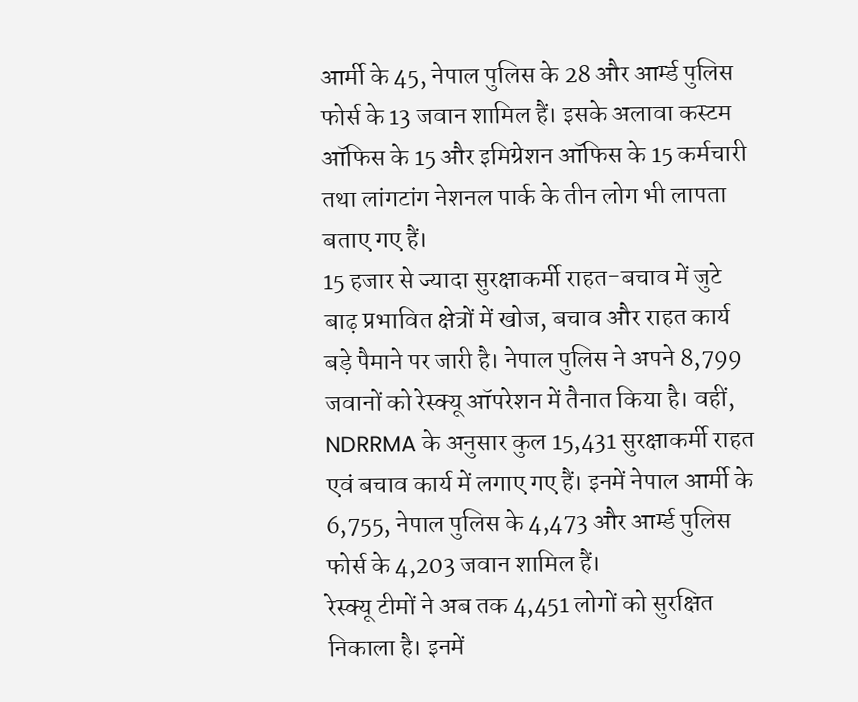आर्मी के 45, नेपाल पुलिस के 28 और आर्म्ड पुलिस फोर्स के 13 जवान शामिल हैं। इसके अलावा कस्टम ऑफिस के 15 और इमिग्रेशन ऑफिस के 15 कर्मचारी तथा लांगटांग नेशनल पार्क के तीन लोग भी लापता बताए गए हैं।
15 हजार से ज्यादा सुरक्षाकर्मी राहत-बचाव में जुटे
बाढ़ प्रभावित क्षेत्रों में खोज, बचाव और राहत कार्य बड़े पैमाने पर जारी है। नेपाल पुलिस ने अपने 8,799 जवानों को रेस्क्यू ऑपरेशन में तैनात किया है। वहीं, NDRRMA के अनुसार कुल 15,431 सुरक्षाकर्मी राहत एवं बचाव कार्य में लगाए गए हैं। इनमें नेपाल आर्मी के 6,755, नेपाल पुलिस के 4,473 और आर्म्ड पुलिस फोर्स के 4,203 जवान शामिल हैं।
रेस्क्यू टीमों ने अब तक 4,451 लोगों को सुरक्षित निकाला है। इनमें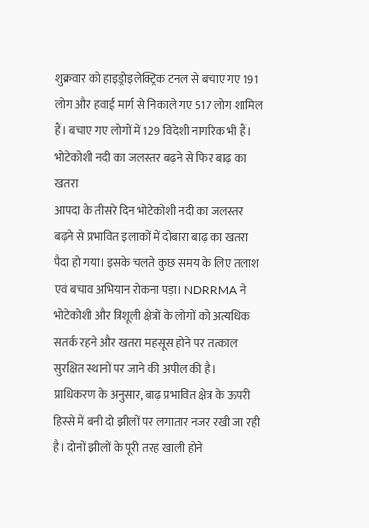शुक्रवार को हाइड्रोइलेक्ट्रिक टनल से बचाए गए 191 लोग और हवाई मार्ग से निकाले गए 517 लोग शामिल हैं। बचाए गए लोगों में 129 विदेशी नागरिक भी हैं।
भोटेकोशी नदी का जलस्तर बढ़ने से फिर बाढ़ का खतरा
आपदा के तीसरे दिन भोटेकोशी नदी का जलस्तर बढ़ने से प्रभावित इलाकों में दोबारा बाढ़ का खतरा पैदा हो गया। इसके चलते कुछ समय के लिए तलाश एवं बचाव अभियान रोकना पड़ा। NDRRMA ने भोटेकोशी और त्रिशूली क्षेत्रों के लोगों को अत्यधिक सतर्क रहने और खतरा महसूस होने पर तत्काल सुरक्षित स्थानों पर जाने की अपील की है।
प्राधिकरण के अनुसार, बाढ़ प्रभावित क्षेत्र के ऊपरी हिस्से में बनी दो झीलों पर लगातार नजर रखी जा रही है। दोनों झीलों के पूरी तरह खाली होने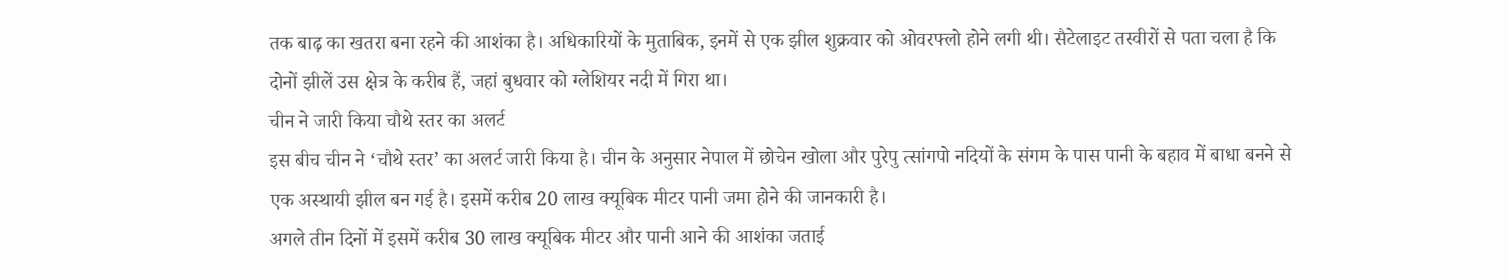तक बाढ़ का खतरा बना रहने की आशंका है। अधिकारियों के मुताबिक, इनमें से एक झील शुक्रवार को ओवरफ्लो होने लगी थी। सैटेलाइट तस्वीरों से पता चला है कि दोनों झीलें उस क्षेत्र के करीब हैं, जहां बुधवार को ग्लेशियर नदी में गिरा था।
चीन ने जारी किया चौथे स्तर का अलर्ट
इस बीच चीन ने ‘चौथे स्तर’ का अलर्ट जारी किया है। चीन के अनुसार नेपाल में छोचेन खोला और पुरेपु त्सांगपो नदियों के संगम के पास पानी के बहाव में बाधा बनने से एक अस्थायी झील बन गई है। इसमें करीब 20 लाख क्यूबिक मीटर पानी जमा होने की जानकारी है।
अगले तीन दिनों में इसमें करीब 30 लाख क्यूबिक मीटर और पानी आने की आशंका जताई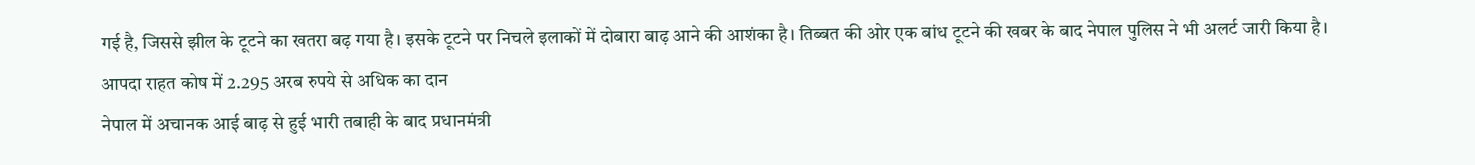गई है, जिससे झील के टूटने का खतरा बढ़ गया है। इसके टूटने पर निचले इलाकों में दोबारा बाढ़ आने की आशंका है। तिब्बत की ओर एक बांध टूटने की खबर के बाद नेपाल पुलिस ने भी अलर्ट जारी किया है।
आपदा राहत कोष में 2.295 अरब रुपये से अधिक का दान
नेपाल में अचानक आई बाढ़ से हुई भारी तबाही के बाद प्रधानमंत्री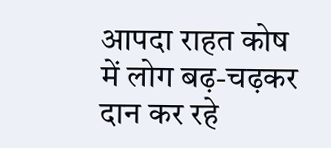आपदा राहत कोष में लोग बढ़-चढ़कर दान कर रहे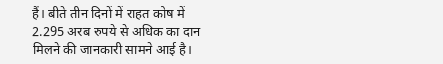हैं। बीते तीन दिनों में राहत कोष में 2.295 अरब रुपये से अधिक का दान मिलने की जानकारी सामने आई है।